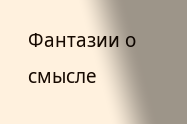Фантазии о смысле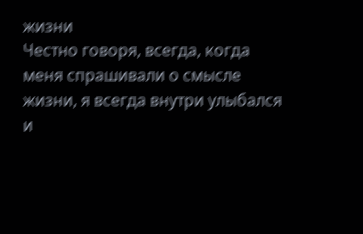жизни
Честно говоря, всегда, когда меня спрашивали о смысле жизни, я всегда внутри улыбался и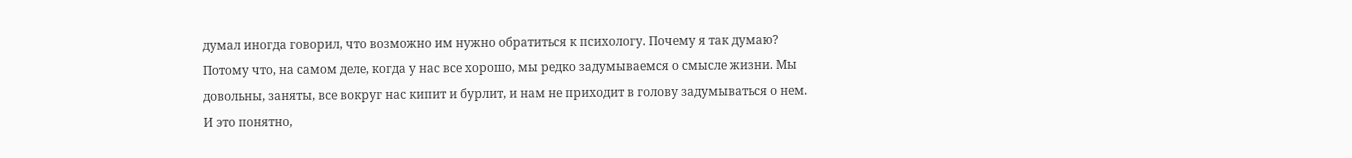думал иногда говорил, что возможно им нужно обратиться к психологу. Почему я так думаю? Потому что, на самом деле, когда у нас все хорошо, мы редко задумываемся о смысле жизни. Мы довольны, заняты, все вокруг нас кипит и бурлит, и нам не приходит в голову задумываться о нем.
И это понятно,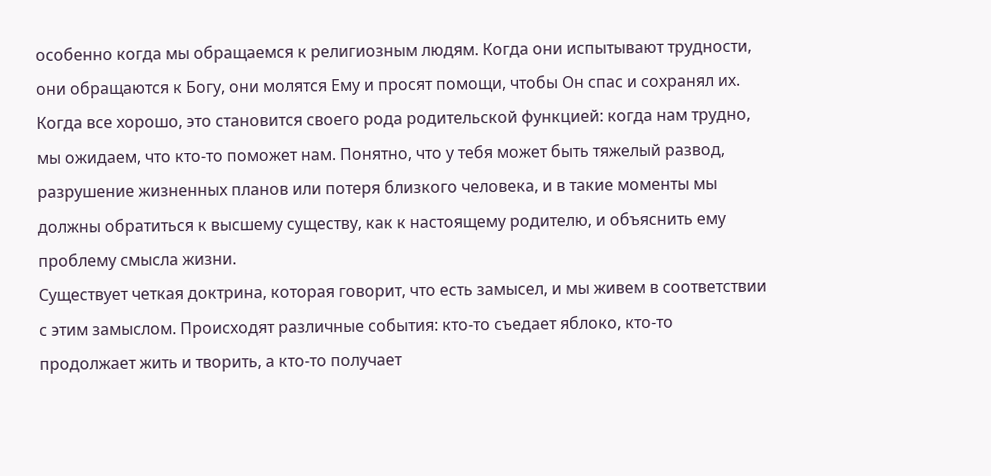особенно когда мы обращаемся к религиозным людям. Когда они испытывают трудности, они обращаются к Богу, они молятся Ему и просят помощи, чтобы Он спас и сохранял их. Когда все хорошо, это становится своего рода родительской функцией: когда нам трудно, мы ожидаем, что кто-то поможет нам. Понятно, что у тебя может быть тяжелый развод, разрушение жизненных планов или потеря близкого человека, и в такие моменты мы должны обратиться к высшему существу, как к настоящему родителю, и объяснить ему проблему смысла жизни.
Существует четкая доктрина, которая говорит, что есть замысел, и мы живем в соответствии с этим замыслом. Происходят различные события: кто-то съедает яблоко, кто-то продолжает жить и творить, а кто-то получает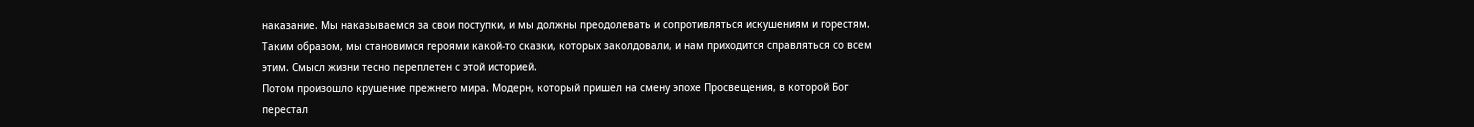наказание. Мы наказываемся за свои поступки, и мы должны преодолевать и сопротивляться искушениям и горестям. Таким образом, мы становимся героями какой-то сказки, которых заколдовали, и нам приходится справляться со всем этим. Смысл жизни тесно переплетен с этой историей.
Потом произошло крушение прежнего мира. Модерн, который пришел на смену эпохе Просвещения, в которой Бог перестал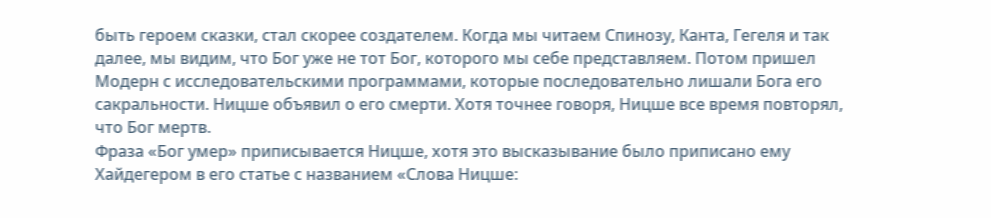быть героем сказки, стал скорее создателем. Когда мы читаем Спинозу, Канта, Гегеля и так далее, мы видим, что Бог уже не тот Бог, которого мы себе представляем. Потом пришел Модерн с исследовательскими программами, которые последовательно лишали Бога его сакральности. Ницше объявил о его смерти. Хотя точнее говоря, Ницше все время повторял, что Бог мертв.
Фраза «Бог умер» приписывается Ницше, хотя это высказывание было приписано ему Хайдегером в его статье с названием «Слова Ницше: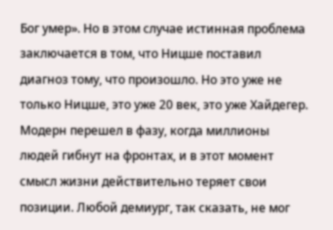Бог умер». Но в этом случае истинная проблема заключается в том, что Ницше поставил диагноз тому, что произошло. Но это уже не только Ницше, это уже 20 век, это уже Хайдегер. Модерн перешел в фазу, когда миллионы людей гибнут на фронтах, и в этот момент смысл жизни действительно теряет свои позиции. Любой демиург, так сказать, не мог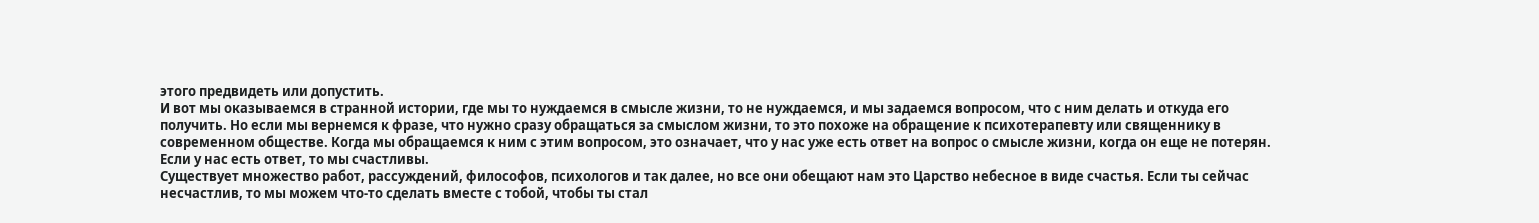этого предвидеть или допустить.
И вот мы оказываемся в странной истории, где мы то нуждаемся в смысле жизни, то не нуждаемся, и мы задаемся вопросом, что с ним делать и откуда его получить. Но если мы вернемся к фразе, что нужно сразу обращаться за смыслом жизни, то это похоже на обращение к психотерапевту или священнику в современном обществе. Когда мы обращаемся к ним с этим вопросом, это означает, что у нас уже есть ответ на вопрос о смысле жизни, когда он еще не потерян. Если у нас есть ответ, то мы счастливы.
Существует множество работ, рассуждений, философов, психологов и так далее, но все они обещают нам это Царство небесное в виде счастья. Если ты сейчас несчастлив, то мы можем что-то сделать вместе с тобой, чтобы ты стал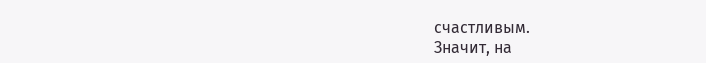счастливым.
Значит, на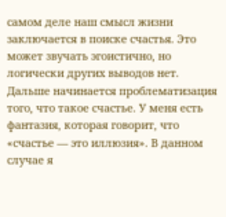самом деле наш смысл жизни заключается в поиске счастья. Это может звучать эгоистично, но логически других выводов нет. Дальше начинается проблематизация того, что такое счастье. У меня есть фантазия, которая говорит, что «счастье — это иллюзия». В данном случае я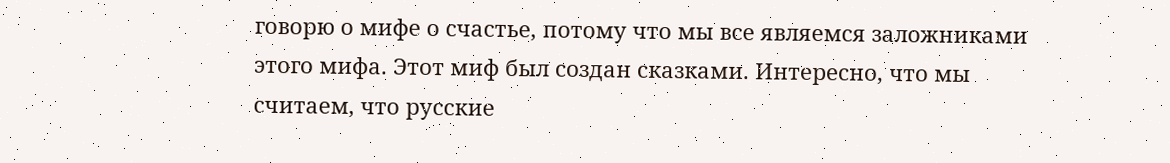говорю о мифе о счастье, потому что мы все являемся заложниками этого мифа. Этот миф был создан сказками. Интересно, что мы считаем, что русские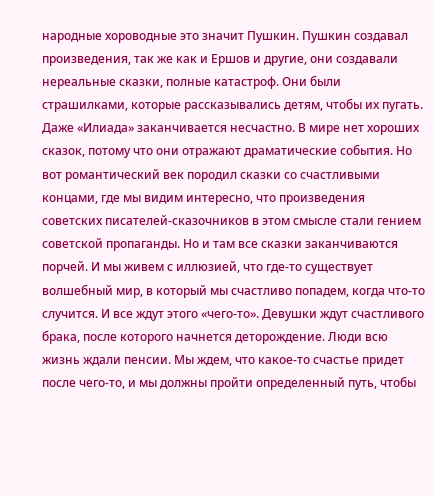народные хороводные это значит Пушкин. Пушкин создавал произведения, так же как и Ершов и другие, они создавали нереальные сказки, полные катастроф. Они были страшилками, которые рассказывались детям, чтобы их пугать. Даже «Илиада» заканчивается несчастно. В мире нет хороших сказок, потому что они отражают драматические события. Но вот романтический век породил сказки со счастливыми концами, где мы видим интересно, что произведения советских писателей-сказочников в этом смысле стали гением советской пропаганды. Но и там все сказки заканчиваются порчей. И мы живем с иллюзией, что где-то существует волшебный мир, в который мы счастливо попадем, когда что-то случится. И все ждут этого «чего-то». Девушки ждут счастливого брака, после которого начнется деторождение. Люди всю жизнь ждали пенсии. Мы ждем, что какое-то счастье придет после чего-то, и мы должны пройти определенный путь, чтобы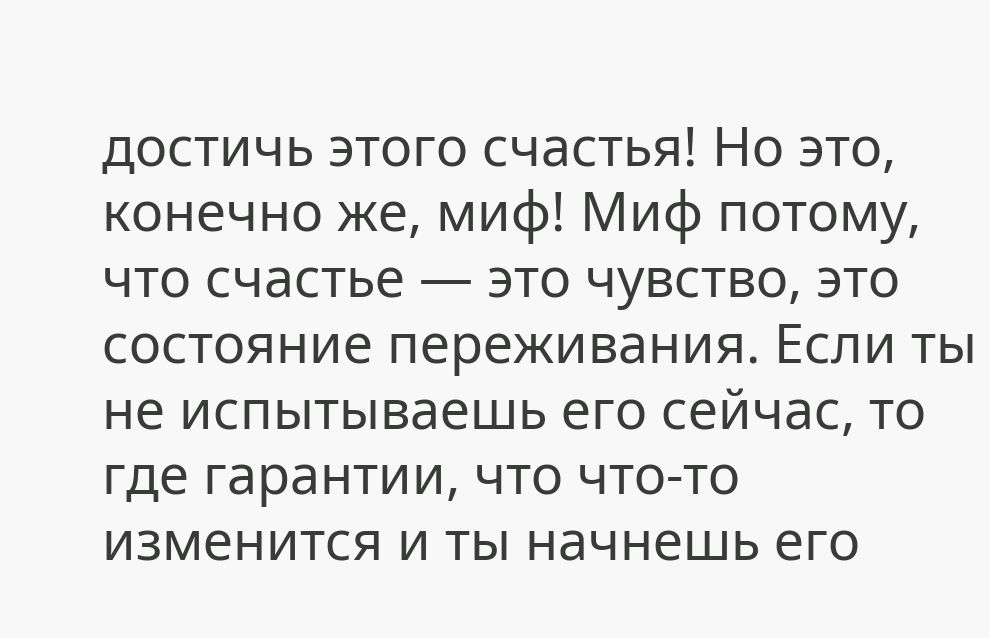достичь этого счастья! Но это, конечно же, миф! Миф потому, что счастье — это чувство, это состояние переживания. Если ты не испытываешь его сейчас, то где гарантии, что что-то изменится и ты начнешь его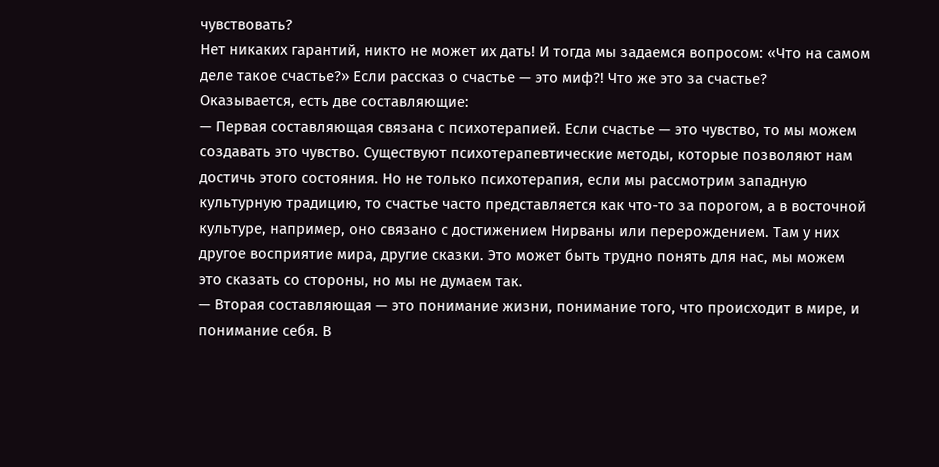чувствовать?
Нет никаких гарантий, никто не может их дать! И тогда мы задаемся вопросом: «Что на самом деле такое счастье?» Если рассказ о счастье — это миф?! Что же это за счастье?
Оказывается, есть две составляющие:
— Первая составляющая связана с психотерапией. Если счастье — это чувство, то мы можем создавать это чувство. Существуют психотерапевтические методы, которые позволяют нам достичь этого состояния. Но не только психотерапия, если мы рассмотрим западную культурную традицию, то счастье часто представляется как что-то за порогом, а в восточной культуре, например, оно связано с достижением Нирваны или перерождением. Там у них другое восприятие мира, другие сказки. Это может быть трудно понять для нас, мы можем это сказать со стороны, но мы не думаем так.
— Вторая составляющая — это понимание жизни, понимание того, что происходит в мире, и понимание себя. В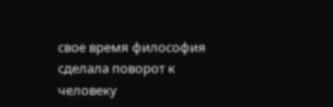свое время философия сделала поворот к человеку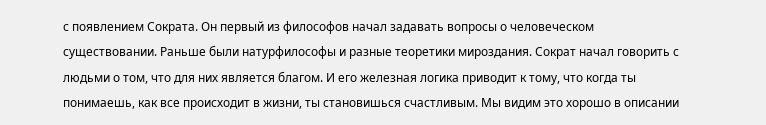с появлением Сократа. Он первый из философов начал задавать вопросы о человеческом существовании. Раньше были натурфилософы и разные теоретики мироздания. Сократ начал говорить с людьми о том, что для них является благом. И его железная логика приводит к тому, что когда ты понимаешь, как все происходит в жизни, ты становишься счастливым. Мы видим это хорошо в описании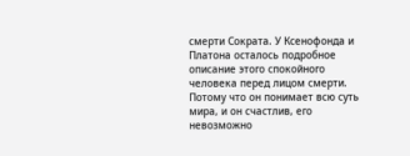смерти Сократа. У Ксенофонда и Платона осталось подробное описание этого спокойного человека перед лицом смерти. Потому что он понимает всю суть мира, и он счастлив, его невозможно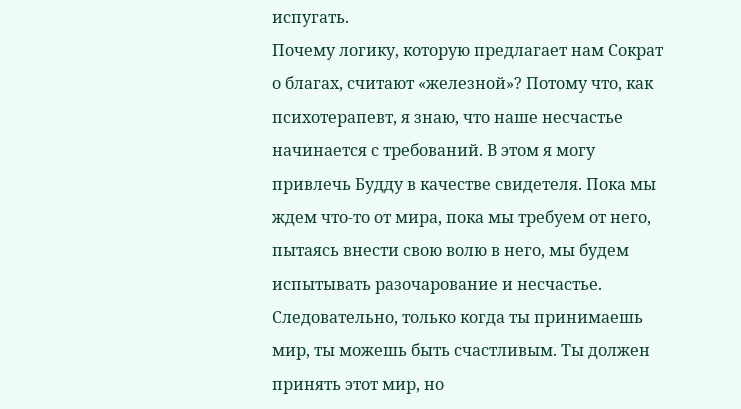испугать.
Почему логику, которую предлагает нам Сократ о благах, считают «железной»? Потому что, как психотерапевт, я знаю, что наше несчастье начинается с требований. В этом я могу привлечь Будду в качестве свидетеля. Пока мы ждем что-то от мира, пока мы требуем от него, пытаясь внести свою волю в него, мы будем испытывать разочарование и несчастье. Следовательно, только когда ты принимаешь мир, ты можешь быть счастливым. Ты должен принять этот мир, но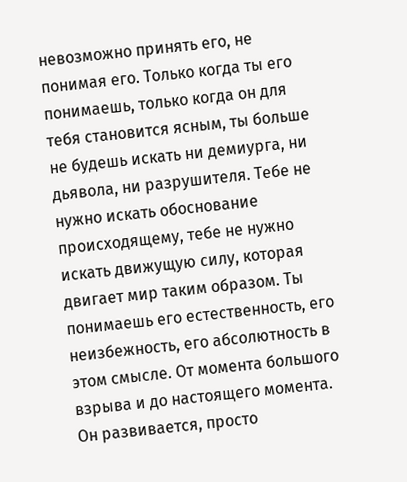невозможно принять его, не понимая его. Только когда ты его понимаешь, только когда он для тебя становится ясным, ты больше не будешь искать ни демиурга, ни дьявола, ни разрушителя. Тебе не нужно искать обоснование происходящему, тебе не нужно искать движущую силу, которая двигает мир таким образом. Ты понимаешь его естественность, его неизбежность, его абсолютность в этом смысле. От момента большого взрыва и до настоящего момента. Он развивается, просто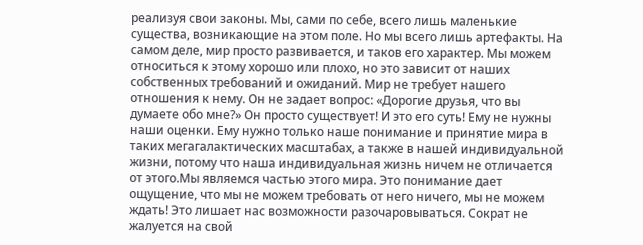реализуя свои законы. Мы, сами по себе, всего лишь маленькие существа, возникающие на этом поле. Но мы всего лишь артефакты. На самом деле, мир просто развивается, и таков его характер. Мы можем относиться к этому хорошо или плохо, но это зависит от наших собственных требований и ожиданий. Мир не требует нашего отношения к нему. Он не задает вопрос: «Дорогие друзья, что вы думаете обо мне?» Он просто существует! И это его суть! Ему не нужны наши оценки. Ему нужно только наше понимание и принятие мира в таких мегагалактических масштабах, а также в нашей индивидуальной жизни, потому что наша индивидуальная жизнь ничем не отличается от этого.Мы являемся частью этого мира. Это понимание дает ощущение, что мы не можем требовать от него ничего, мы не можем ждать! Это лишает нас возможности разочаровываться. Сократ не жалуется на свой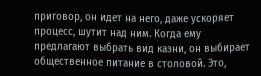приговор, он идет на него, даже ускоряет процесс, шутит над ним. Когда ему предлагают выбрать вид казни, он выбирает общественное питание в столовой. Это,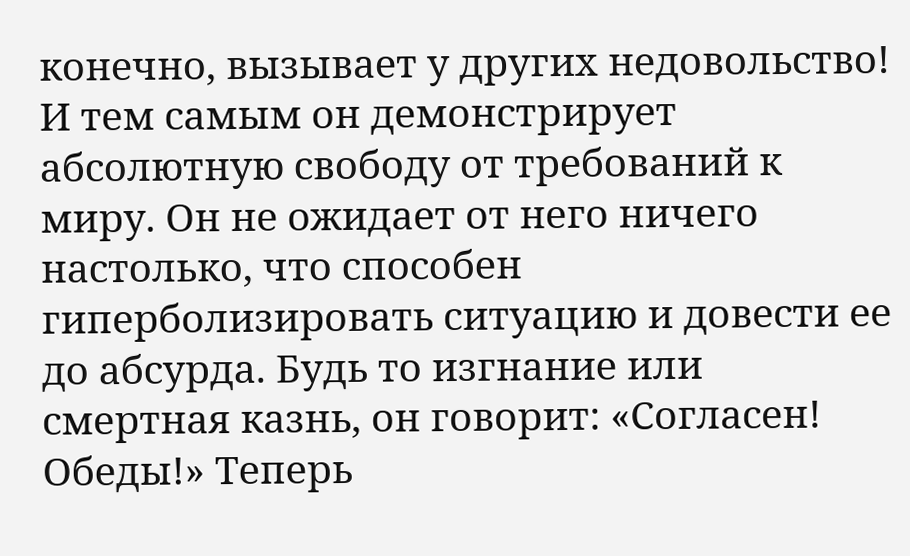конечно, вызывает у других недовольство! И тем самым он демонстрирует абсолютную свободу от требований к миру. Он не ожидает от него ничего настолько, что способен гиперболизировать ситуацию и довести ее до абсурда. Будь то изгнание или смертная казнь, он говорит: «Согласен! Обеды!» Теперь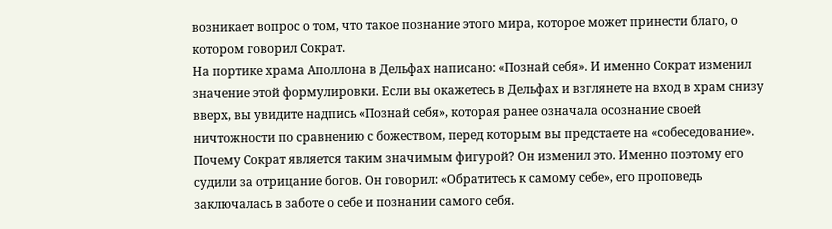возникает вопрос о том, что такое познание этого мира, которое может принести благо, о котором говорил Сократ.
На портике храма Аполлона в Дельфах написано: «Познай себя». И именно Сократ изменил значение этой формулировки. Если вы окажетесь в Дельфах и взглянете на вход в храм снизу вверх, вы увидите надпись «Познай себя», которая ранее означала осознание своей ничтожности по сравнению с божеством, перед которым вы предстаете на «собеседование». Почему Сократ является таким значимым фигурой? Он изменил это. Именно поэтому его судили за отрицание богов. Он говорил: «Обратитесь к самому себе», его проповедь заключалась в заботе о себе и познании самого себя.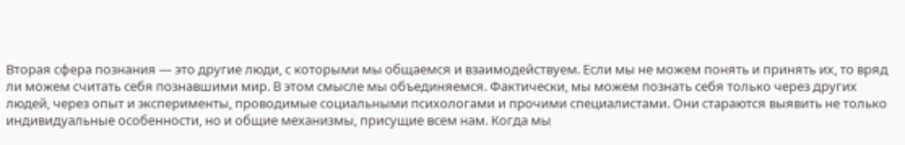Вторая сфера познания — это другие люди, с которыми мы общаемся и взаимодействуем. Если мы не можем понять и принять их, то вряд ли можем считать себя познавшими мир. В этом смысле мы объединяемся. Фактически, мы можем познать себя только через других людей, через опыт и эксперименты, проводимые социальными психологами и прочими специалистами. Они стараются выявить не только индивидуальные особенности, но и общие механизмы, присущие всем нам. Когда мы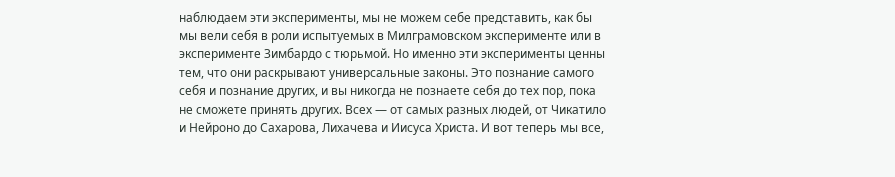наблюдаем эти эксперименты, мы не можем себе представить, как бы мы вели себя в роли испытуемых в Милграмовском эксперименте или в эксперименте Зимбардо с тюрьмой. Но именно эти эксперименты ценны тем, что они раскрывают универсальные законы. Это познание самого себя и познание других, и вы никогда не познаете себя до тех пор, пока не сможете принять других. Всех — от самых разных людей, от Чикатило и Нейроно до Сахарова, Лихачева и Иисуса Христа. И вот теперь мы все,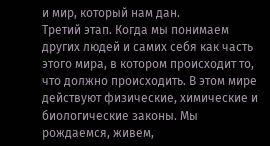и мир, который нам дан.
Третий этап. Когда мы понимаем других людей и самих себя как часть этого мира, в котором происходит то, что должно происходить. В этом мире действуют физические, химические и биологические законы. Мы рождаемся, живем,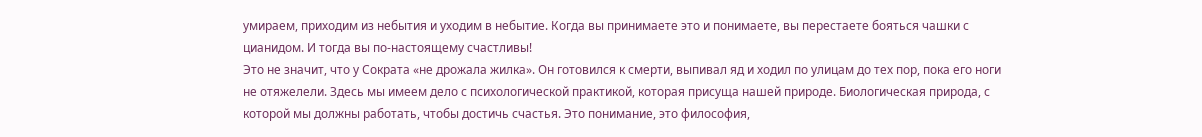умираем, приходим из небытия и уходим в небытие. Когда вы принимаете это и понимаете, вы перестаете бояться чашки с цианидом. И тогда вы по-настоящему счастливы!
Это не значит, что у Сократа «не дрожала жилка». Он готовился к смерти, выпивал яд и ходил по улицам до тех пор, пока его ноги не отяжелели. Здесь мы имеем дело с психологической практикой, которая присуща нашей природе. Биологическая природа, с которой мы должны работать, чтобы достичь счастья. Это понимание, это философия,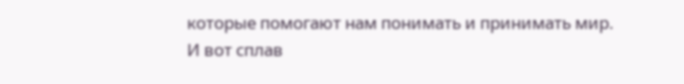которые помогают нам понимать и принимать мир.
И вот сплав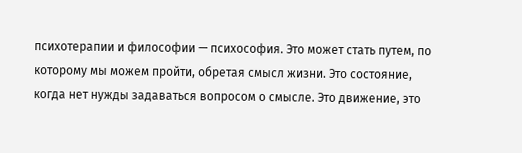психотерапии и философии — психософия. Это может стать путем, по которому мы можем пройти, обретая смысл жизни. Это состояние, когда нет нужды задаваться вопросом о смысле. Это движение, это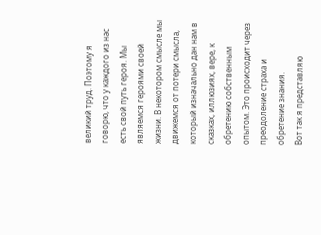великий труд. Поэтому я говорю, что у каждого из нас есть свой путь героя. Мы являемся героями своей жизни. В некотором смысле мы движемся от потери смысла, который изначально дан нам в сказках, иллюзиях, вере, к обретению собственным опытом. Это происходит через преодоление страха и обретение знания.
Вот так я представляю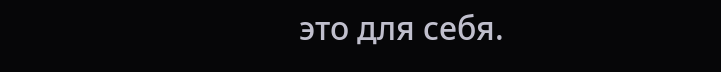это для себя.